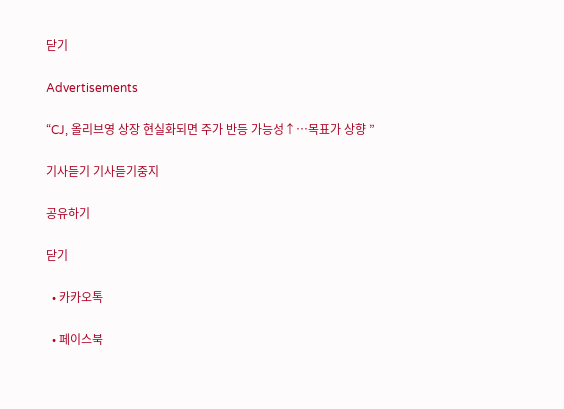닫기

Advertisements

“CJ, 올리브영 상장 현실화되면 주가 반등 가능성↑…목표가 상향 ”

기사듣기 기사듣기중지

공유하기

닫기

  • 카카오톡

  • 페이스북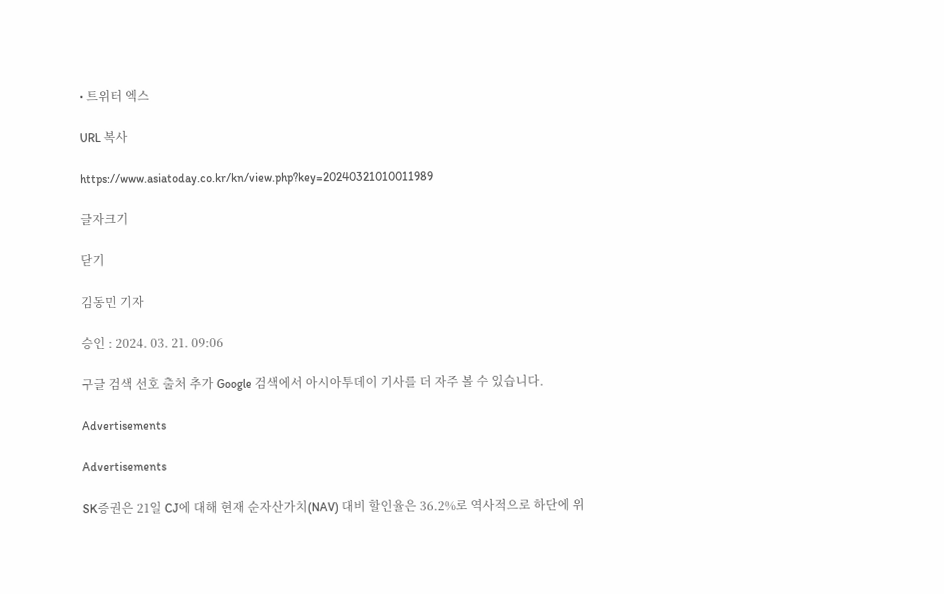• 트위터 엑스

URL 복사

https://www.asiatoday.co.kr/kn/view.php?key=20240321010011989

글자크기

닫기

김동민 기자

승인 : 2024. 03. 21. 09:06

구글 검색 선호 출처 추가 Google 검색에서 아시아투데이 기사를 더 자주 볼 수 있습니다.

Advertisements

Advertisements

SK증권은 21일 CJ에 대해 현재 순자산가치(NAV) 대비 할인율은 36.2%로 역사적으로 하단에 위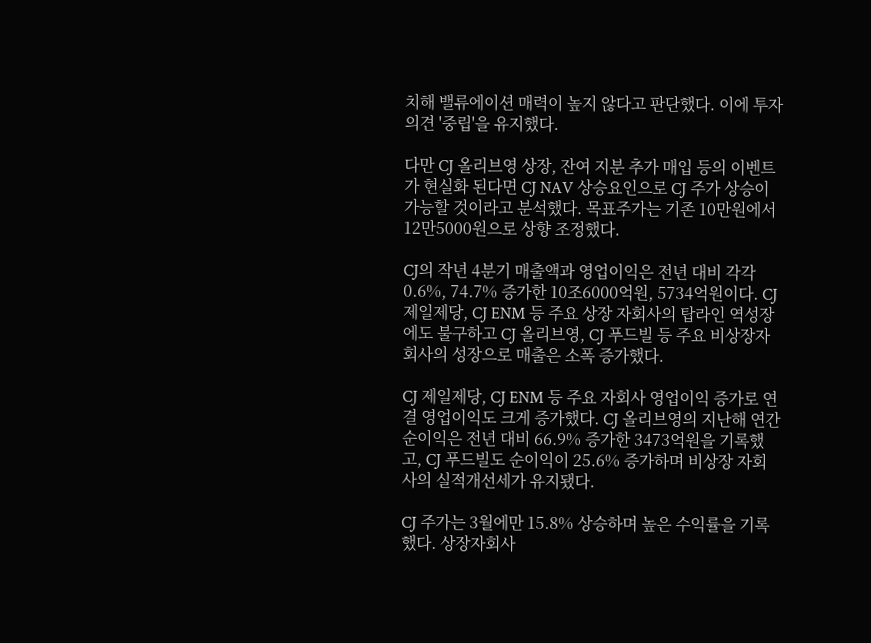치해 밸류에이션 매력이 높지 않다고 판단했다. 이에 투자의견 '중립'을 유지했다.

다만 CJ 올리브영 상장, 잔여 지분 추가 매입 등의 이벤트가 현실화 된다면 CJ NAV 상승요인으로 CJ 주가 상승이 가능할 것이라고 분석했다. 목표주가는 기존 10만원에서 12만5000원으로 상향 조정했다.

CJ의 작년 4분기 매출액과 영업이익은 전년 대비 각각 0.6%, 74.7% 증가한 10조6000억원, 5734억원이다. CJ 제일제당, CJ ENM 등 주요 상장 자회사의 탑라인 역성장에도 불구하고 CJ 올리브영, CJ 푸드빌 등 주요 비상장자회사의 성장으로 매출은 소폭 증가했다.

CJ 제일제당, CJ ENM 등 주요 자회사 영업이익 증가로 연결 영업이익도 크게 증가했다. CJ 올리브영의 지난해 연간 순이익은 전년 대비 66.9% 증가한 3473억원을 기록했고, CJ 푸드빌도 순이익이 25.6% 증가하며 비상장 자회사의 실적개선세가 유지됐다.

CJ 주가는 3월에만 15.8% 상승하며 높은 수익률을 기록했다. 상장자회사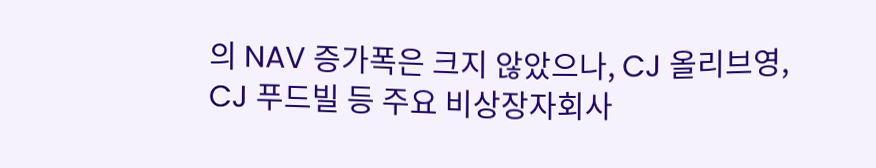의 NAV 증가폭은 크지 않았으나, CJ 올리브영, CJ 푸드빌 등 주요 비상장자회사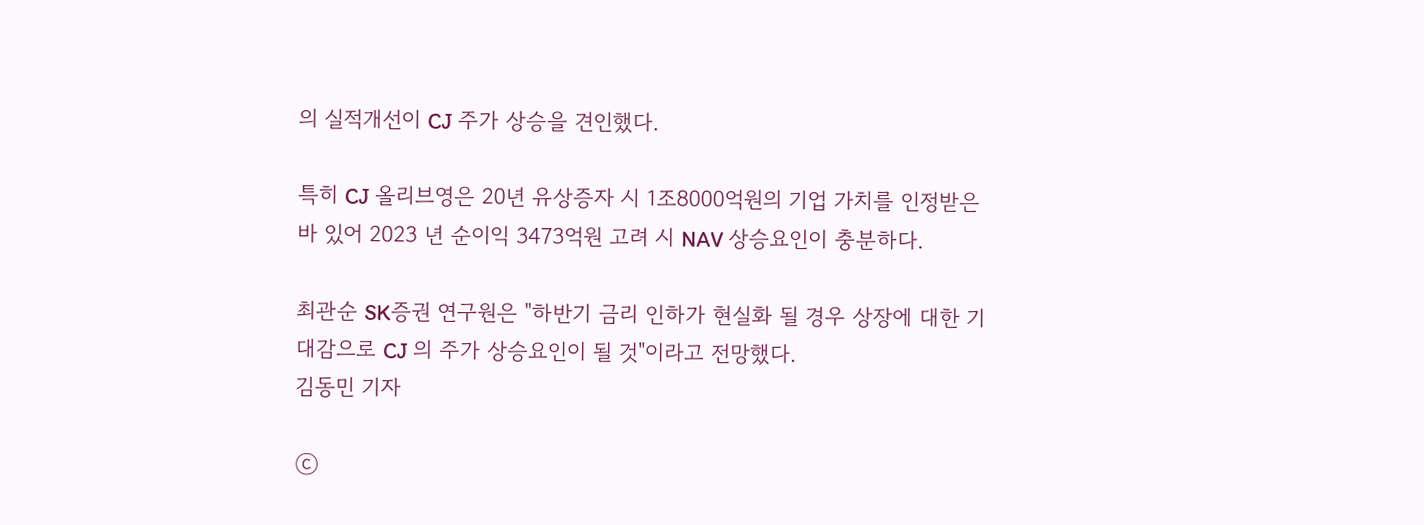의 실적개선이 CJ 주가 상승을 견인했다.

특히 CJ 올리브영은 20년 유상증자 시 1조8000억원의 기업 가치를 인정받은 바 있어 2023 년 순이익 3473억원 고려 시 NAV 상승요인이 충분하다.

최관순 SK증권 연구원은 "하반기 금리 인하가 현실화 될 경우 상장에 대한 기대감으로 CJ 의 주가 상승요인이 될 것"이라고 전망했다.
김동민 기자

ⓒ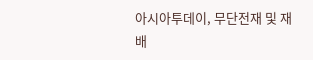아시아투데이, 무단전재 및 재배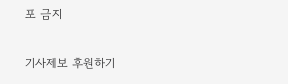포 금지

기사제보 후원하기